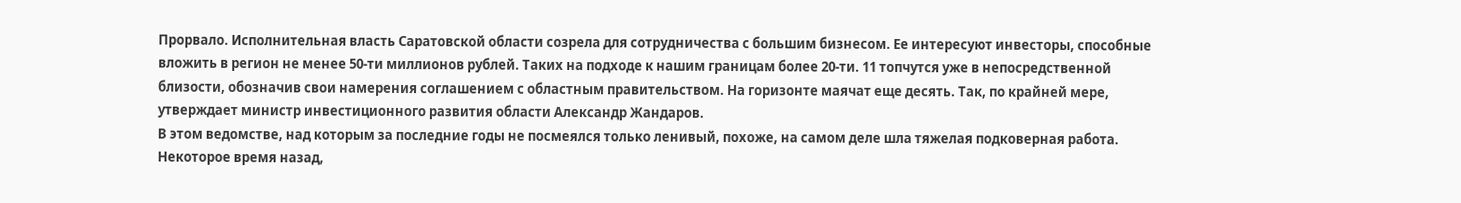Прорвало. Исполнительная власть Саратовской области созрела для сотрудничества с большим бизнесом. Ее интересуют инвесторы, способные вложить в регион не менее 50-ти миллионов рублей. Таких на подходе к нашим границам более 20-ти. 11 топчутся уже в непосредственной близости, обозначив свои намерения соглашением с областным правительством. На горизонте маячат еще десять. Так, по крайней мере, утверждает министр инвестиционного развития области Александр Жандаров.
В этом ведомстве, над которым за последние годы не посмеялся только ленивый, похоже, на самом деле шла тяжелая подковерная работа. Некоторое время назад,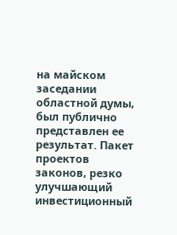на майском заседании областной думы, был публично представлен ее результат. Пакет проектов законов, резко улучшающий инвестиционный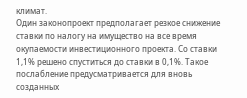климат.
Один законопроект предполагает резкое снижение ставки по налогу на имущество на все время окупаемости инвестиционного проекта. Со ставки 1,1% решено спуститься до ставки в 0,1%. Такое послабление предусматривается для вновь созданных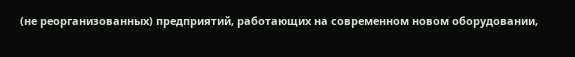(не реорганизованных) предприятий, работающих на современном новом оборудовании,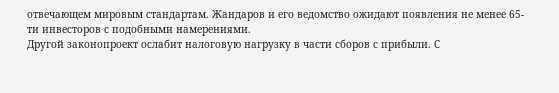отвечающем мировым стандартам. Жандаров и его ведомство ожидают появления не менее 65-ти инвесторов с подобными намерениями.
Другой законопроект ослабит налоговую нагрузку в части сборов с прибыли. С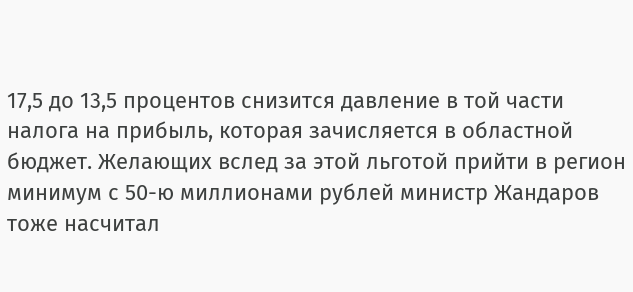17,5 до 13,5 процентов снизится давление в той части налога на прибыль, которая зачисляется в областной бюджет. Желающих вслед за этой льготой прийти в регион минимум с 50-ю миллионами рублей министр Жандаров тоже насчитал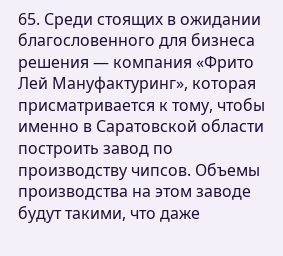65. Среди стоящих в ожидании благословенного для бизнеса решения — компания «Фрито Лей Мануфактуринг», которая присматривается к тому, чтобы именно в Саратовской области построить завод по производству чипсов. Объемы производства на этом заводе будут такими, что даже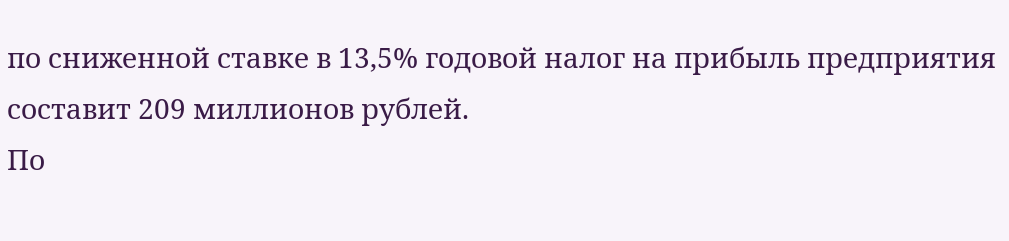по сниженной ставке в 13,5% годовой налог на прибыль предприятия составит 209 миллионов рублей.
По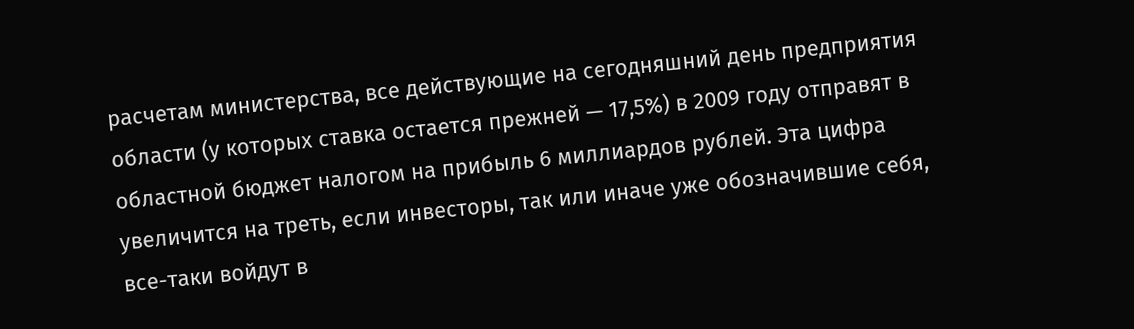расчетам министерства, все действующие на сегодняшний день предприятия области (у которых ставка остается прежней — 17,5%) в 2009 году отправят в областной бюджет налогом на прибыль 6 миллиардов рублей. Эта цифра увеличится на треть, если инвесторы, так или иначе уже обозначившие себя, все-таки войдут в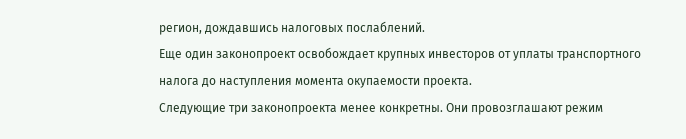регион, дождавшись налоговых послаблений.
Еще один законопроект освобождает крупных инвесторов от уплаты транспортного налога до наступления момента окупаемости проекта.
Следующие три законопроекта менее конкретны. Они провозглашают режим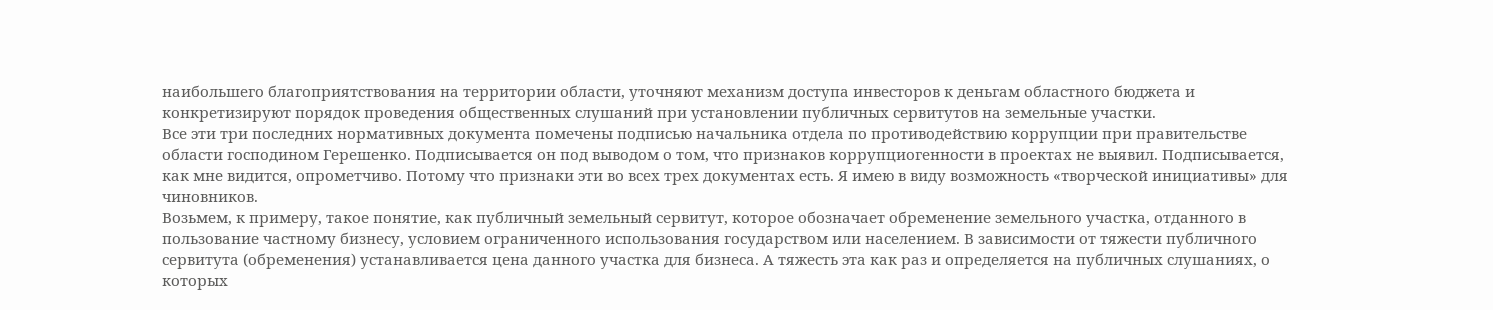наибольшего благоприятствования на территории области, уточняют механизм доступа инвесторов к деньгам областного бюджета и конкретизируют порядок проведения общественных слушаний при установлении публичных сервитутов на земельные участки.
Все эти три последних нормативных документа помечены подписью начальника отдела по противодействию коррупции при правительстве области господином Герешенко. Подписывается он под выводом о том, что признаков коррупциогенности в проектах не выявил. Подписывается, как мне видится, опрометчиво. Потому что признаки эти во всех трех документах есть. Я имею в виду возможность «творческой инициативы» для чиновников.
Возьмем, к примеру, такое понятие, как публичный земельный сервитут, которое обозначает обременение земельного участка, отданного в пользование частному бизнесу, условием ограниченного использования государством или населением. В зависимости от тяжести публичного сервитута (обременения) устанавливается цена данного участка для бизнеса. А тяжесть эта как раз и определяется на публичных слушаниях, о которых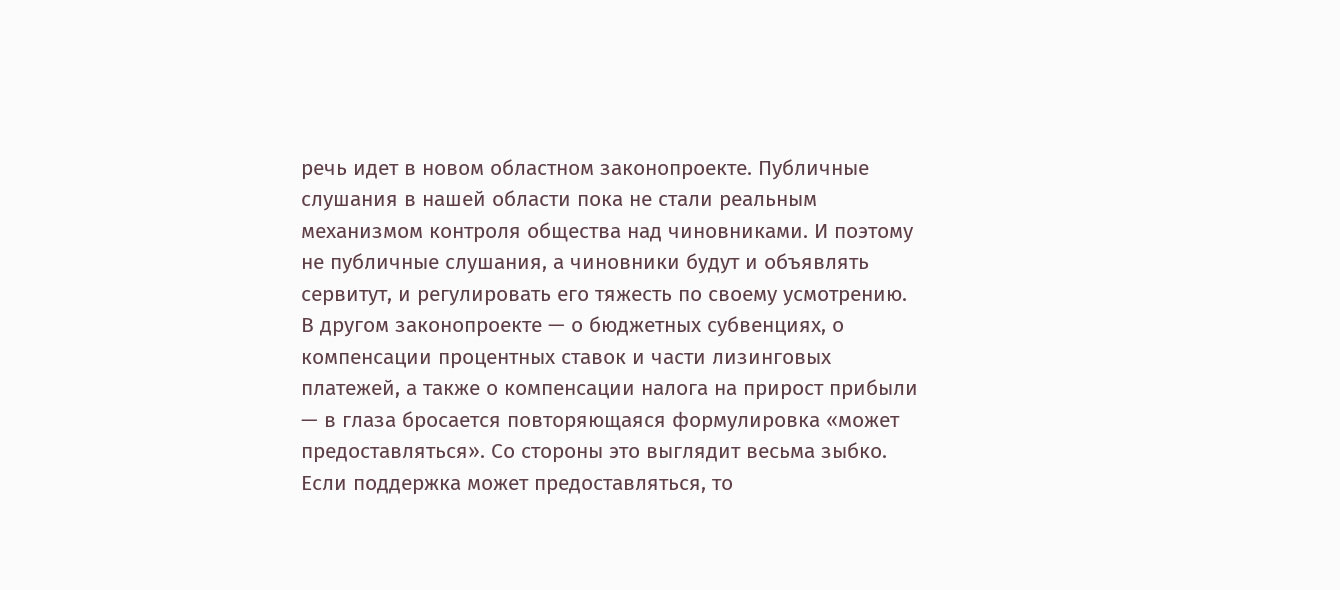речь идет в новом областном законопроекте. Публичные слушания в нашей области пока не стали реальным механизмом контроля общества над чиновниками. И поэтому не публичные слушания, а чиновники будут и объявлять сервитут, и регулировать его тяжесть по своему усмотрению.
В другом законопроекте — о бюджетных субвенциях, о компенсации процентных ставок и части лизинговых платежей, а также о компенсации налога на прирост прибыли — в глаза бросается повторяющаяся формулировка «может предоставляться». Со стороны это выглядит весьма зыбко. Если поддержка может предоставляться, то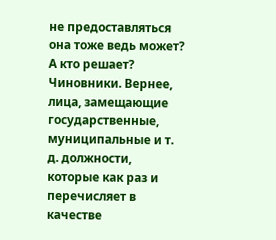не предоставляться она тоже ведь может? А кто решает? Чиновники. Вернее, лица, замещающие государственные, муниципальные и т. д. должности, которые как раз и перечисляет в качестве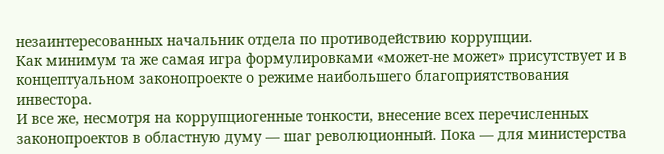незаинтересованных начальник отдела по противодействию коррупции.
Как минимум та же самая игра формулировками «может-не может» присутствует и в концептуальном законопроекте о режиме наибольшего благоприятствования инвестора.
И все же, несмотря на коррупциогенные тонкости, внесение всех перечисленных законопроектов в областную думу — шаг революционный. Пока — для министерства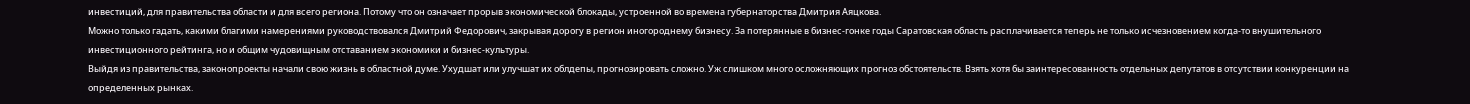инвестиций, для правительства области и для всего региона. Потому что он означает прорыв экономической блокады, устроенной во времена губернаторства Дмитрия Аяцкова.
Можно только гадать, какими благими намерениями руководствовался Дмитрий Федорович, закрывая дорогу в регион иногороднему бизнесу. За потерянные в бизнес-гонке годы Саратовская область расплачивается теперь не только исчезновением когда-то внушительного инвестиционного рейтинга, но и общим чудовищным отставанием экономики и бизнес-культуры.
Выйдя из правительства, законопроекты начали свою жизнь в областной думе. Ухудшат или улучшат их облдепы, прогнозировать сложно. Уж слишком много осложняющих прогноз обстоятельств. Взять хотя бы заинтересованность отдельных депутатов в отсутствии конкуренции на определенных рынках.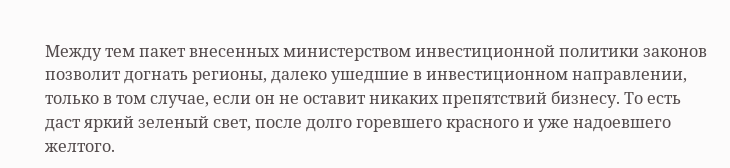Между тем пакет внесенных министерством инвестиционной политики законов позволит догнать регионы, далеко ушедшие в инвестиционном направлении, только в том случае, если он не оставит никаких препятствий бизнесу. То есть даст яркий зеленый свет, после долго горевшего красного и уже надоевшего желтого.